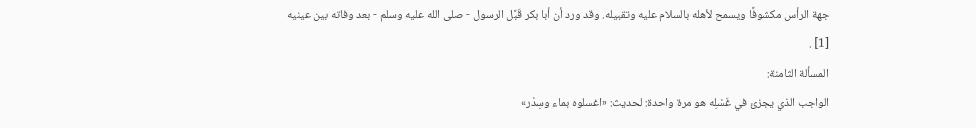جهة الرأس مكشوفًا ويسمح لأهله بالسلام عليه وتقبيله. وقد ورد أن أبا بكر قَبَّل الرسول - صلى الله عليه وسلم - بعد وفاته بين عينيه [1] .
المسألة الثامنة:
الواجب الذي يجزئ في غَسْلِه هو مرة واحدة: لحديث: «اغسلوه بماء وسِدْر»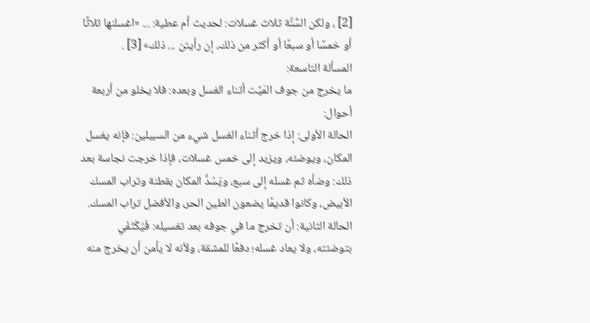[2] ، ولكن السُّنَّة ثلاث غسلات: لحديث أم عطية: ... «اغسلنها ثلاثًا أو خمسًا أو سبعًا أو أكثر من ذلك، إن رأيتن ... ذلك» [3] .
المسألة التاسعة:
ما يخرج من جوف المَيِّت أثناء الغسل وبعده: فلا يخلو من أربعة أحوال:
الحالة الأولى: إذا خرج أثناء الغسل شيء من السبيلين: فإنه يغسل المكان، ويوضئه، ويزيد إلى خمس غسلات، فإذا خرجت نجاسة بعد ذلك: وضأه ثم غسله إلى سبع، ويَسُدُّ المكان بقطنة وتراب المسك الأبيض، وكانوا قديمًا يضعون الطين الحر، والأفضل تراب المسك.
الحالة الثانية: أن تخرج ما في جوفه بعد تغسيله: فَيُكْتَفَي بتوضئته، ولا يعاد غسله؛ دفعًا للمشقة، ولأنه لا يأمن أن يخرج منه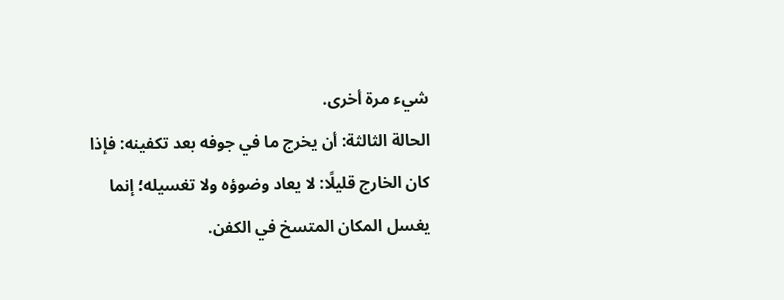شيء مرة أخرى.
الحالة الثالثة: أن يخرج ما في جوفه بعد تكفينه: فإذا كان الخارج قليلًا: لا يعاد وضوؤه ولا تغسيله؛ إنما يغسل المكان المتسخ في الكفن.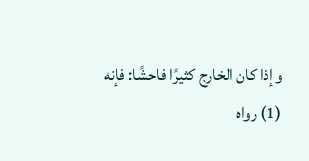وإذا كان الخارج كثيرًا فاحشًا: فإنه
(1) رواه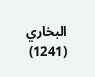البخاري (1241)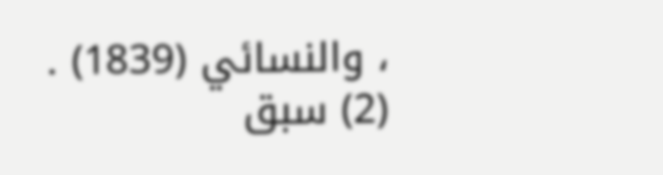، والنسائي (1839) .
(2) سبق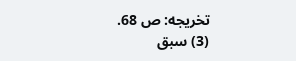تخريجه: ص 68.
(3) سبق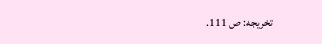تخريجه: ص 111.